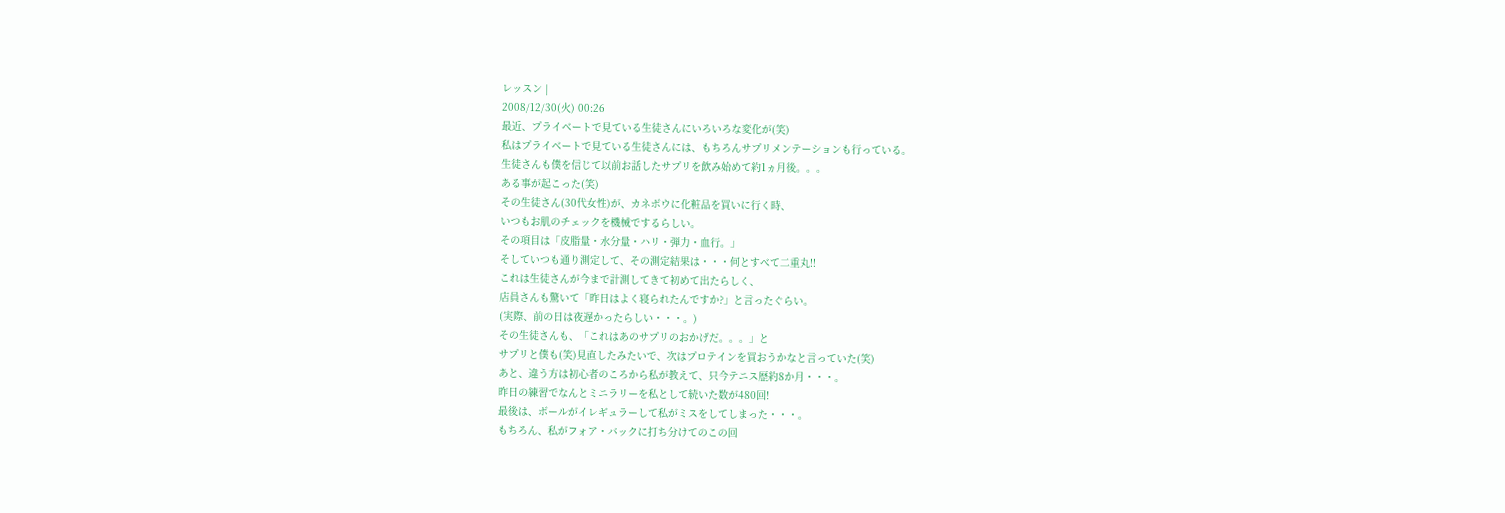レッスン |
2008/12/30(火) 00:26
最近、プライベートで見ている生徒さんにいろいろな変化が(笑)
私はプライベートで見ている生徒さんには、もちろんサプリメンテーションも行っている。
生徒さんも僕を信じて以前お話したサプリを飲み始めて約1ヵ月後。。。
ある事が起こった(笑)
その生徒さん(30代女性)が、カネボウに化粧品を買いに行く時、
いつもお肌のチェックを機械でするらしい。
その項目は「皮脂量・水分量・ハリ・弾力・血行。」
そしていつも通り測定して、その測定結果は・・・何とすべて二重丸!!
これは生徒さんが今まで計測してきて初めて出たらしく、
店員さんも驚いて「昨日はよく寝られたんですか?」と言ったぐらい。
(実際、前の日は夜遅かったらしい・・・。)
その生徒さんも、「これはあのサプリのおかげだ。。。」と
サプリと僕も(笑)見直したみたいで、次はプロテインを買おうかなと言っていた(笑)
あと、違う方は初心者のころから私が教えて、只今テニス歴約8か月・・・。
昨日の練習でなんとミニラリーを私として続いた数が480回!
最後は、ボールがイレギュラーして私がミスをしてしまった・・・。
もちろん、私がフォア・バックに打ち分けてのこの回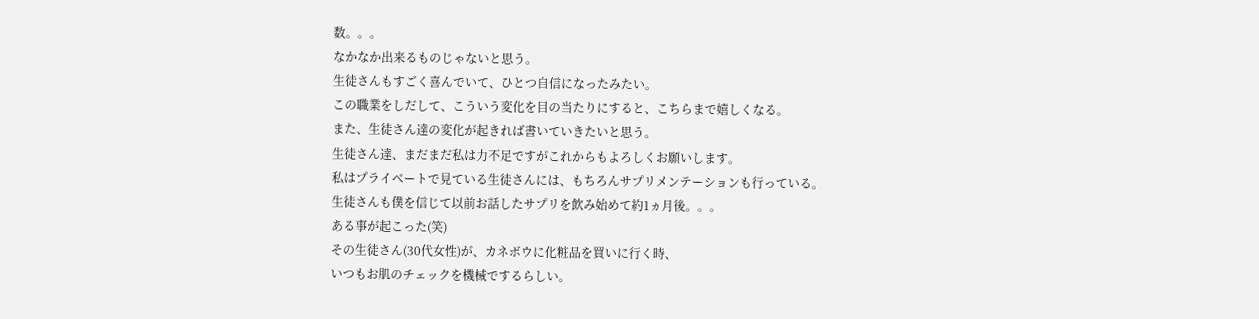数。。。
なかなか出来るものじゃないと思う。
生徒さんもすごく喜んでいて、ひとつ自信になったみたい。
この職業をしだして、こういう変化を目の当たりにすると、こちらまで嬉しくなる。
また、生徒さん達の変化が起きれば書いていきたいと思う。
生徒さん達、まだまだ私は力不足ですがこれからもよろしくお願いします。
私はプライベートで見ている生徒さんには、もちろんサプリメンテーションも行っている。
生徒さんも僕を信じて以前お話したサプリを飲み始めて約1ヵ月後。。。
ある事が起こった(笑)
その生徒さん(30代女性)が、カネボウに化粧品を買いに行く時、
いつもお肌のチェックを機械でするらしい。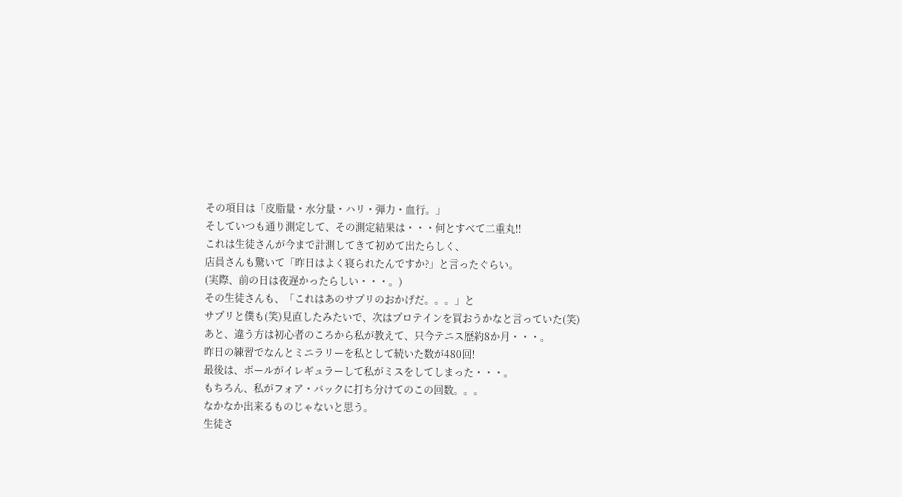その項目は「皮脂量・水分量・ハリ・弾力・血行。」
そしていつも通り測定して、その測定結果は・・・何とすべて二重丸!!
これは生徒さんが今まで計測してきて初めて出たらしく、
店員さんも驚いて「昨日はよく寝られたんですか?」と言ったぐらい。
(実際、前の日は夜遅かったらしい・・・。)
その生徒さんも、「これはあのサプリのおかげだ。。。」と
サプリと僕も(笑)見直したみたいで、次はプロテインを買おうかなと言っていた(笑)
あと、違う方は初心者のころから私が教えて、只今テニス歴約8か月・・・。
昨日の練習でなんとミニラリーを私として続いた数が480回!
最後は、ボールがイレギュラーして私がミスをしてしまった・・・。
もちろん、私がフォア・バックに打ち分けてのこの回数。。。
なかなか出来るものじゃないと思う。
生徒さ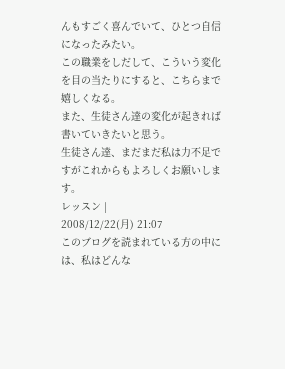んもすごく喜んでいて、ひとつ自信になったみたい。
この職業をしだして、こういう変化を目の当たりにすると、こちらまで嬉しくなる。
また、生徒さん達の変化が起きれば書いていきたいと思う。
生徒さん達、まだまだ私は力不足ですがこれからもよろしくお願いします。
レッスン |
2008/12/22(月) 21:07
このブログを読まれている方の中には、私はどんな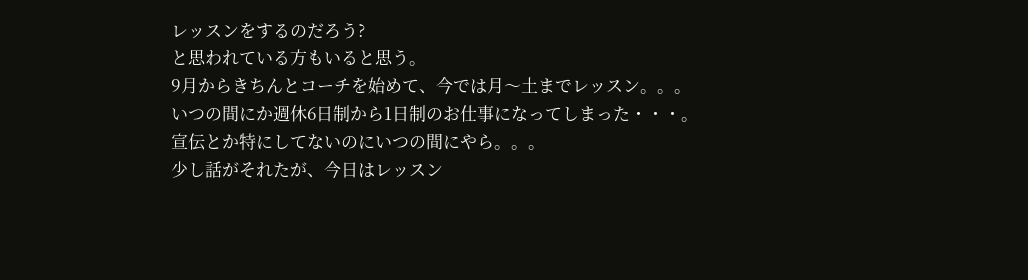レッスンをするのだろう?
と思われている方もいると思う。
9月からきちんとコーチを始めて、今では月〜土までレッスン。。。
いつの間にか週休6日制から1日制のお仕事になってしまった・・・。
宣伝とか特にしてないのにいつの間にやら。。。
少し話がそれたが、今日はレッスン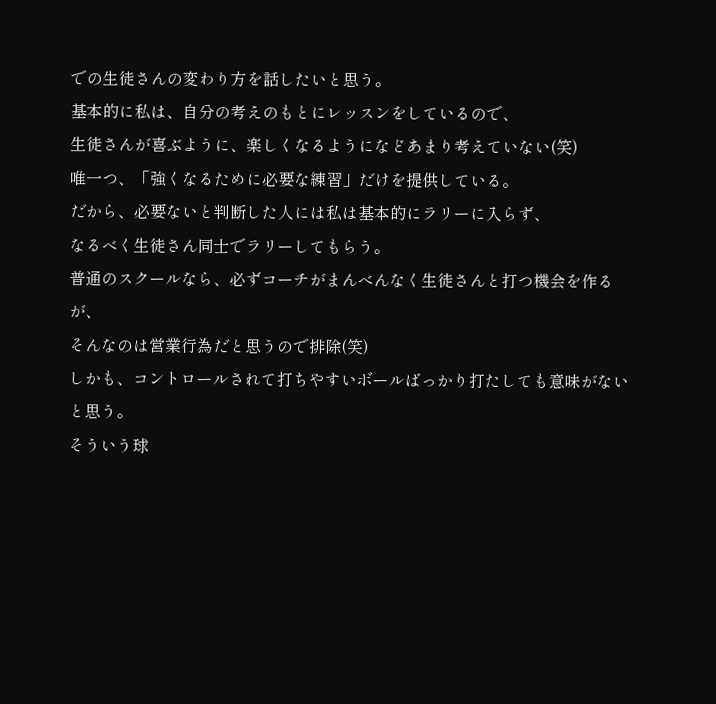での生徒さんの変わり方を話したいと思う。
基本的に私は、自分の考えのもとにレッスンをしているので、
生徒さんが喜ぶように、楽しくなるようになどあまり考えていない(笑)
唯一つ、「強くなるために必要な練習」だけを提供している。
だから、必要ないと判断した人には私は基本的にラリーに入らず、
なるべく生徒さん同士でラリーしてもらう。
普通のスクールなら、必ずコーチがまんべんなく生徒さんと打つ機会を作るが、
そんなのは営業行為だと思うので排除(笑)
しかも、コントロールされて打ちやすいボールばっかり打たしても意味がないと思う。
そういう球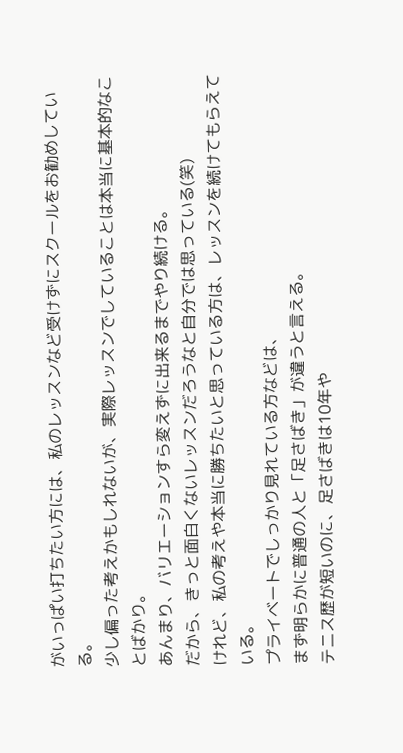がいっぱい打ちたい方には、私のレッスンなど受けずにスクールをお勧めしている。
少し偏った考えかもしれないが、実際レッスンでしていることは本当に基本的なことばかり。
あんまり、バリエーションすら変えずに出来るまでやり続ける。
だから、きっと面白くないレッスンだろうなと自分では思っている(笑)
けれど、私の考えや本当に勝ちたいと思っている方は、レッスンを続けてもらえている。
プライベートでしっかり見れている方などは、
まず明らかに普通の人と「足さばき」が違うと言える。
テニス歴が短いのに、足さばきは10年や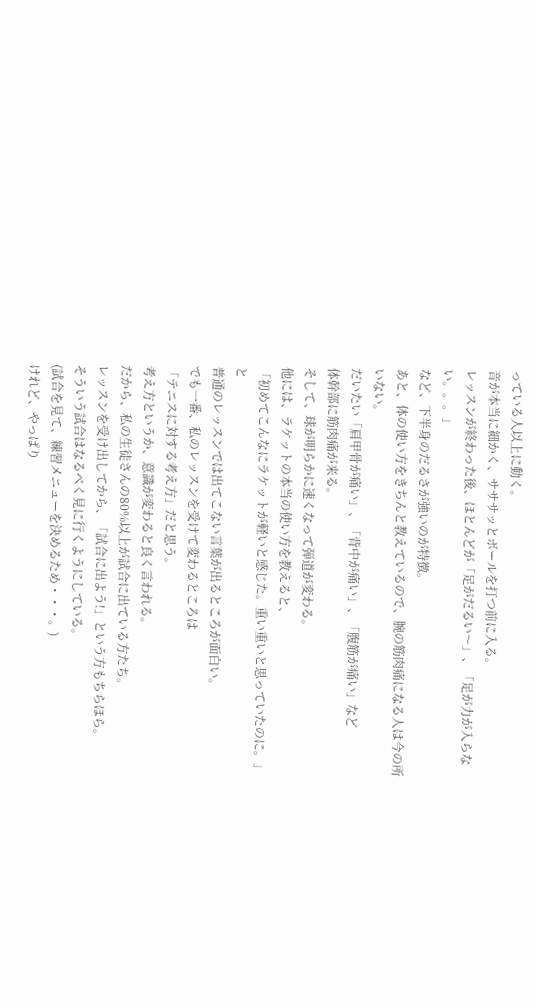っている人以上に動く。
音が本当に細かく、サササッとボールを打つ前に入る。
レッスンが終わった後、ほとんどが「足がだるい〜」、「足が力が入らない。。。」
など、下半身のだるさが強いのが特徴。
あと、体の使い方をきちんと教えているので、腕の筋肉痛になる人は今の所いない。
だいたい「肩甲骨が痛い」、「背中が痛い」、「腹筋が痛い」など
体幹部に筋肉痛が来る。
そして、球が明らかに速くなって弾道が変わる。
他には、ラケットの本当の使い方を教えると、
「初めてこんなにラケットが軽いと感じた。重い重いと思っていたのに。」と
普通のレッスンでは出てこない言葉が出るところが面白い。
でも一番、私のレッスンを受けて変わるところは
「テニスに対する考え方」だと思う。
考え方というか、意識が変わると良く言われる。
だから、私の生徒さんの80%以上が試合に出ている方たち。
レッスンを受け出してから、「試合に出よう!」という方もちらほら。
そういう試合はなるべく見に行くようにしている。
(試合を見て、練習メニューを決めるため・・・。)
けれど、やっぱり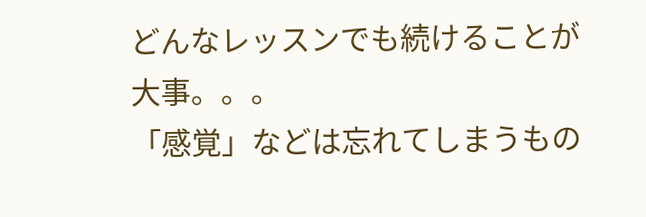どんなレッスンでも続けることが大事。。。
「感覚」などは忘れてしまうもの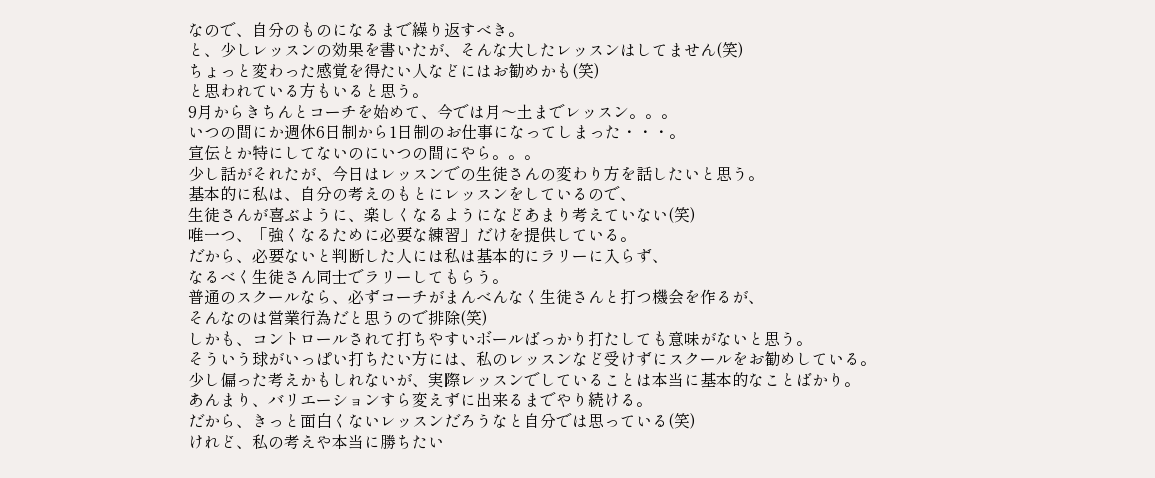なので、自分のものになるまで繰り返すべき。
と、少しレッスンの効果を書いたが、そんな大したレッスンはしてません(笑)
ちょっと変わった感覚を得たい人などにはお勧めかも(笑)
と思われている方もいると思う。
9月からきちんとコーチを始めて、今では月〜土までレッスン。。。
いつの間にか週休6日制から1日制のお仕事になってしまった・・・。
宣伝とか特にしてないのにいつの間にやら。。。
少し話がそれたが、今日はレッスンでの生徒さんの変わり方を話したいと思う。
基本的に私は、自分の考えのもとにレッスンをしているので、
生徒さんが喜ぶように、楽しくなるようになどあまり考えていない(笑)
唯一つ、「強くなるために必要な練習」だけを提供している。
だから、必要ないと判断した人には私は基本的にラリーに入らず、
なるべく生徒さん同士でラリーしてもらう。
普通のスクールなら、必ずコーチがまんべんなく生徒さんと打つ機会を作るが、
そんなのは営業行為だと思うので排除(笑)
しかも、コントロールされて打ちやすいボールばっかり打たしても意味がないと思う。
そういう球がいっぱい打ちたい方には、私のレッスンなど受けずにスクールをお勧めしている。
少し偏った考えかもしれないが、実際レッスンでしていることは本当に基本的なことばかり。
あんまり、バリエーションすら変えずに出来るまでやり続ける。
だから、きっと面白くないレッスンだろうなと自分では思っている(笑)
けれど、私の考えや本当に勝ちたい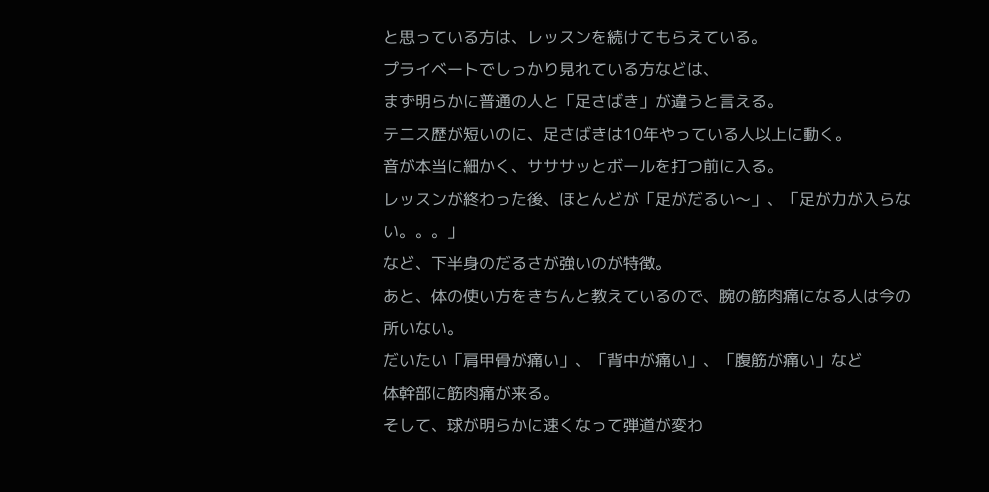と思っている方は、レッスンを続けてもらえている。
プライベートでしっかり見れている方などは、
まず明らかに普通の人と「足さばき」が違うと言える。
テニス歴が短いのに、足さばきは10年やっている人以上に動く。
音が本当に細かく、サササッとボールを打つ前に入る。
レッスンが終わった後、ほとんどが「足がだるい〜」、「足が力が入らない。。。」
など、下半身のだるさが強いのが特徴。
あと、体の使い方をきちんと教えているので、腕の筋肉痛になる人は今の所いない。
だいたい「肩甲骨が痛い」、「背中が痛い」、「腹筋が痛い」など
体幹部に筋肉痛が来る。
そして、球が明らかに速くなって弾道が変わ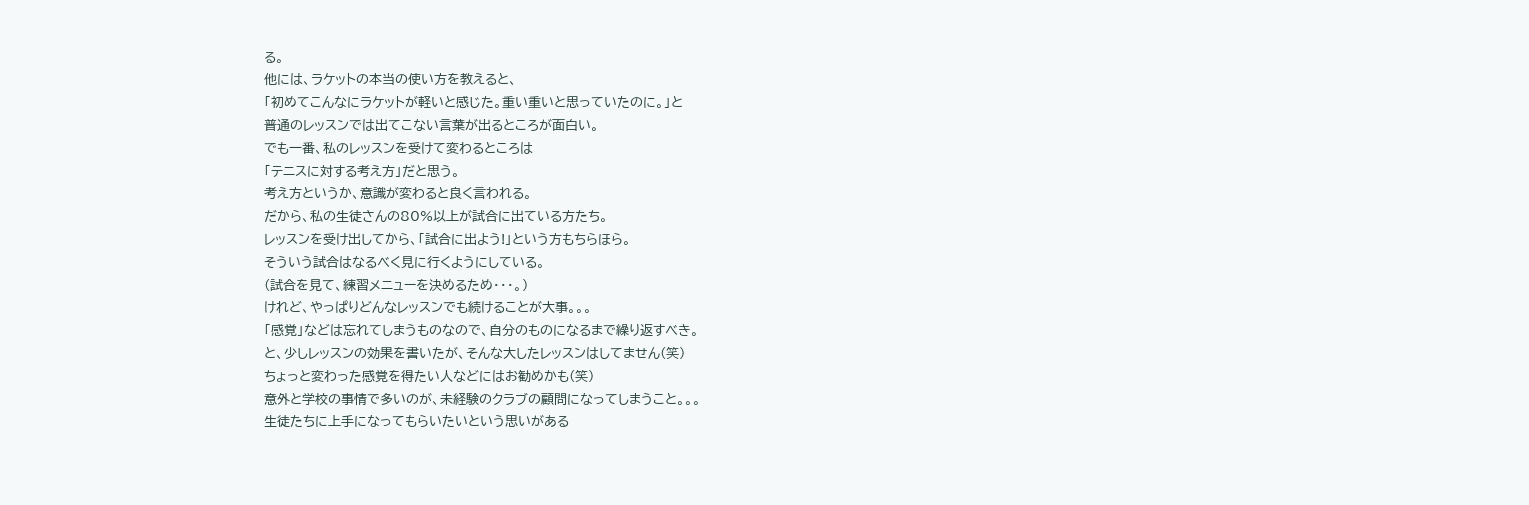る。
他には、ラケットの本当の使い方を教えると、
「初めてこんなにラケットが軽いと感じた。重い重いと思っていたのに。」と
普通のレッスンでは出てこない言葉が出るところが面白い。
でも一番、私のレッスンを受けて変わるところは
「テニスに対する考え方」だと思う。
考え方というか、意識が変わると良く言われる。
だから、私の生徒さんの80%以上が試合に出ている方たち。
レッスンを受け出してから、「試合に出よう!」という方もちらほら。
そういう試合はなるべく見に行くようにしている。
(試合を見て、練習メニューを決めるため・・・。)
けれど、やっぱりどんなレッスンでも続けることが大事。。。
「感覚」などは忘れてしまうものなので、自分のものになるまで繰り返すべき。
と、少しレッスンの効果を書いたが、そんな大したレッスンはしてません(笑)
ちょっと変わった感覚を得たい人などにはお勧めかも(笑)
意外と学校の事情で多いのが、未経験のクラブの顧問になってしまうこと。。。
生徒たちに上手になってもらいたいという思いがある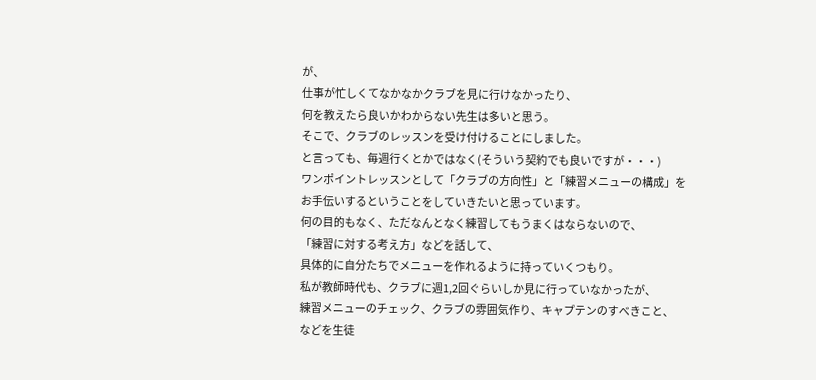が、
仕事が忙しくてなかなかクラブを見に行けなかったり、
何を教えたら良いかわからない先生は多いと思う。
そこで、クラブのレッスンを受け付けることにしました。
と言っても、毎週行くとかではなく(そういう契約でも良いですが・・・)
ワンポイントレッスンとして「クラブの方向性」と「練習メニューの構成」を
お手伝いするということをしていきたいと思っています。
何の目的もなく、ただなんとなく練習してもうまくはならないので、
「練習に対する考え方」などを話して、
具体的に自分たちでメニューを作れるように持っていくつもり。
私が教師時代も、クラブに週1,2回ぐらいしか見に行っていなかったが、
練習メニューのチェック、クラブの雰囲気作り、キャプテンのすべきこと、
などを生徒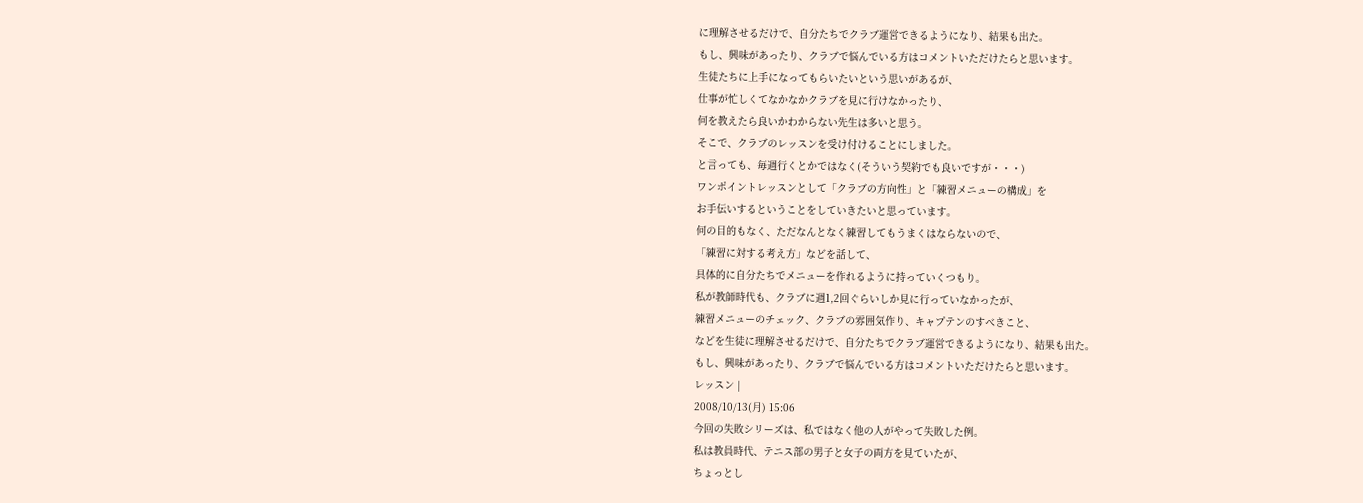に理解させるだけで、自分たちでクラブ運営できるようになり、結果も出た。
もし、興味があったり、クラブで悩んでいる方はコメントいただけたらと思います。
生徒たちに上手になってもらいたいという思いがあるが、
仕事が忙しくてなかなかクラブを見に行けなかったり、
何を教えたら良いかわからない先生は多いと思う。
そこで、クラブのレッスンを受け付けることにしました。
と言っても、毎週行くとかではなく(そういう契約でも良いですが・・・)
ワンポイントレッスンとして「クラブの方向性」と「練習メニューの構成」を
お手伝いするということをしていきたいと思っています。
何の目的もなく、ただなんとなく練習してもうまくはならないので、
「練習に対する考え方」などを話して、
具体的に自分たちでメニューを作れるように持っていくつもり。
私が教師時代も、クラブに週1,2回ぐらいしか見に行っていなかったが、
練習メニューのチェック、クラブの雰囲気作り、キャプテンのすべきこと、
などを生徒に理解させるだけで、自分たちでクラブ運営できるようになり、結果も出た。
もし、興味があったり、クラブで悩んでいる方はコメントいただけたらと思います。
レッスン |
2008/10/13(月) 15:06
今回の失敗シリーズは、私ではなく他の人がやって失敗した例。
私は教員時代、テニス部の男子と女子の両方を見ていたが、
ちょっとし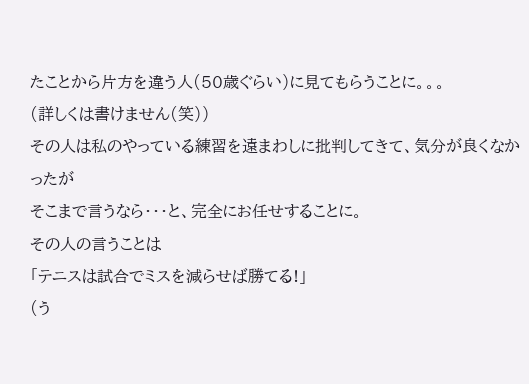たことから片方を違う人(50歳ぐらい)に見てもらうことに。。。
(詳しくは書けません(笑))
その人は私のやっている練習を遠まわしに批判してきて、気分が良くなかったが
そこまで言うなら・・・と、完全にお任せすることに。
その人の言うことは
「テニスは試合でミスを減らせば勝てる!」
(う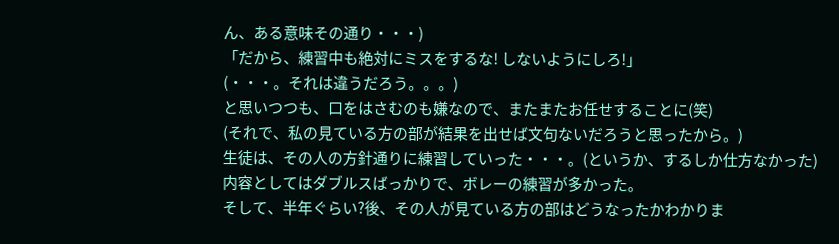ん、ある意味その通り・・・)
「だから、練習中も絶対にミスをするな! しないようにしろ!」
(・・・。それは違うだろう。。。)
と思いつつも、口をはさむのも嫌なので、またまたお任せすることに(笑)
(それで、私の見ている方の部が結果を出せば文句ないだろうと思ったから。)
生徒は、その人の方針通りに練習していった・・・。(というか、するしか仕方なかった)
内容としてはダブルスばっかりで、ボレーの練習が多かった。
そして、半年ぐらい?後、その人が見ている方の部はどうなったかわかりま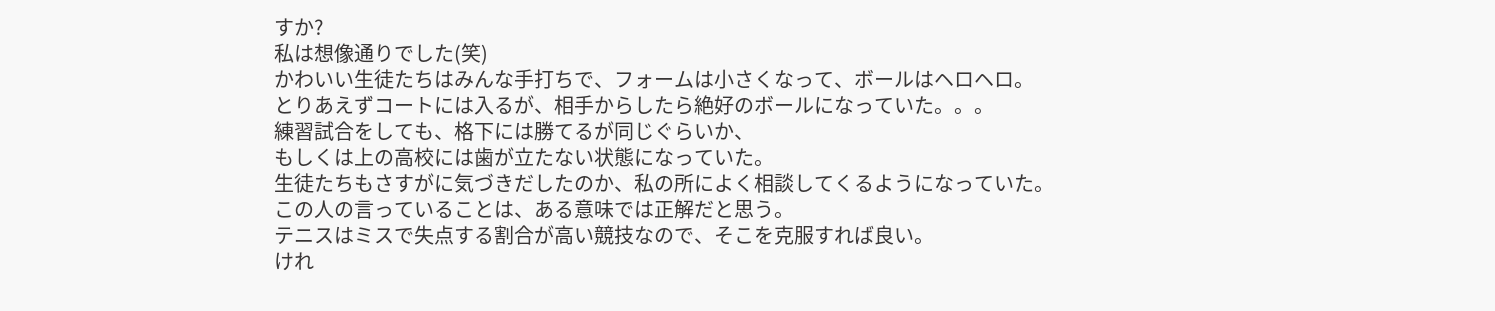すか?
私は想像通りでした(笑)
かわいい生徒たちはみんな手打ちで、フォームは小さくなって、ボールはヘロヘロ。
とりあえずコートには入るが、相手からしたら絶好のボールになっていた。。。
練習試合をしても、格下には勝てるが同じぐらいか、
もしくは上の高校には歯が立たない状態になっていた。
生徒たちもさすがに気づきだしたのか、私の所によく相談してくるようになっていた。
この人の言っていることは、ある意味では正解だと思う。
テニスはミスで失点する割合が高い競技なので、そこを克服すれば良い。
けれ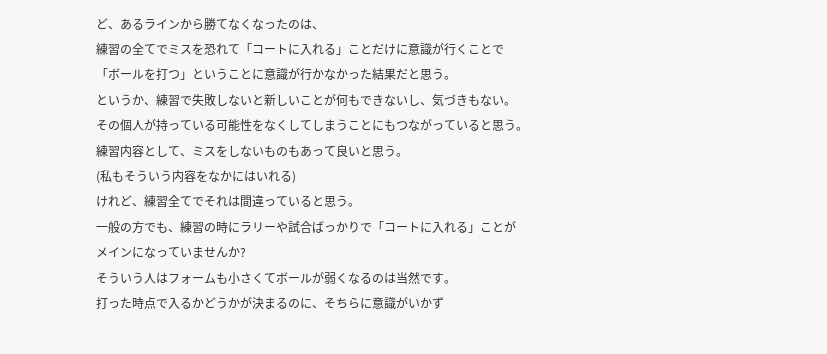ど、あるラインから勝てなくなったのは、
練習の全てでミスを恐れて「コートに入れる」ことだけに意識が行くことで
「ボールを打つ」ということに意識が行かなかった結果だと思う。
というか、練習で失敗しないと新しいことが何もできないし、気づきもない。
その個人が持っている可能性をなくしてしまうことにもつながっていると思う。
練習内容として、ミスをしないものもあって良いと思う。
(私もそういう内容をなかにはいれる)
けれど、練習全てでそれは間違っていると思う。
一般の方でも、練習の時にラリーや試合ばっかりで「コートに入れる」ことが
メインになっていませんか?
そういう人はフォームも小さくてボールが弱くなるのは当然です。
打った時点で入るかどうかが決まるのに、そちらに意識がいかず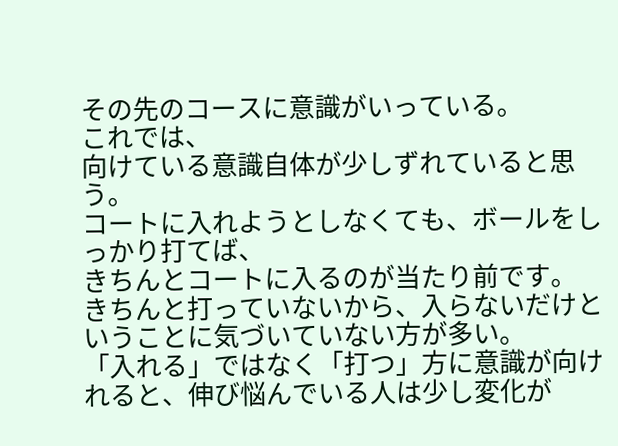その先のコースに意識がいっている。
これでは、
向けている意識自体が少しずれていると思う。
コートに入れようとしなくても、ボールをしっかり打てば、
きちんとコートに入るのが当たり前です。
きちんと打っていないから、入らないだけということに気づいていない方が多い。
「入れる」ではなく「打つ」方に意識が向けれると、伸び悩んでいる人は少し変化が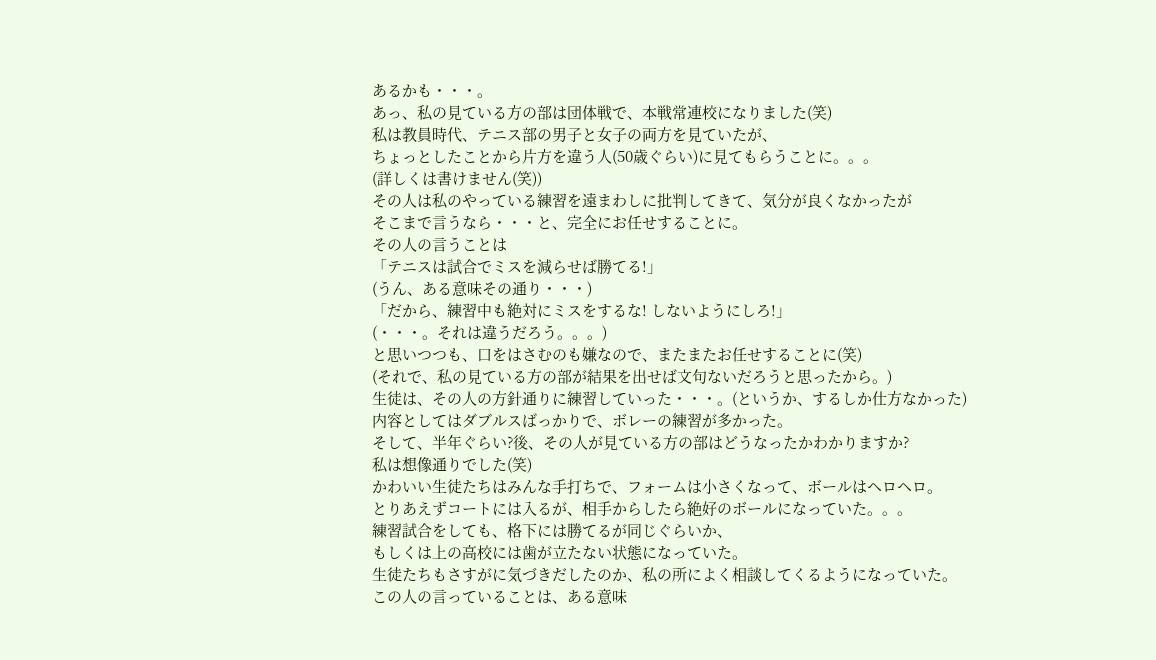あるかも・・・。
あっ、私の見ている方の部は団体戦で、本戦常連校になりました(笑)
私は教員時代、テニス部の男子と女子の両方を見ていたが、
ちょっとしたことから片方を違う人(50歳ぐらい)に見てもらうことに。。。
(詳しくは書けません(笑))
その人は私のやっている練習を遠まわしに批判してきて、気分が良くなかったが
そこまで言うなら・・・と、完全にお任せすることに。
その人の言うことは
「テニスは試合でミスを減らせば勝てる!」
(うん、ある意味その通り・・・)
「だから、練習中も絶対にミスをするな! しないようにしろ!」
(・・・。それは違うだろう。。。)
と思いつつも、口をはさむのも嫌なので、またまたお任せすることに(笑)
(それで、私の見ている方の部が結果を出せば文句ないだろうと思ったから。)
生徒は、その人の方針通りに練習していった・・・。(というか、するしか仕方なかった)
内容としてはダブルスばっかりで、ボレーの練習が多かった。
そして、半年ぐらい?後、その人が見ている方の部はどうなったかわかりますか?
私は想像通りでした(笑)
かわいい生徒たちはみんな手打ちで、フォームは小さくなって、ボールはヘロヘロ。
とりあえずコートには入るが、相手からしたら絶好のボールになっていた。。。
練習試合をしても、格下には勝てるが同じぐらいか、
もしくは上の高校には歯が立たない状態になっていた。
生徒たちもさすがに気づきだしたのか、私の所によく相談してくるようになっていた。
この人の言っていることは、ある意味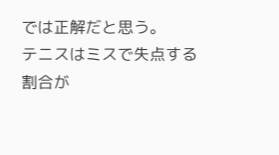では正解だと思う。
テニスはミスで失点する割合が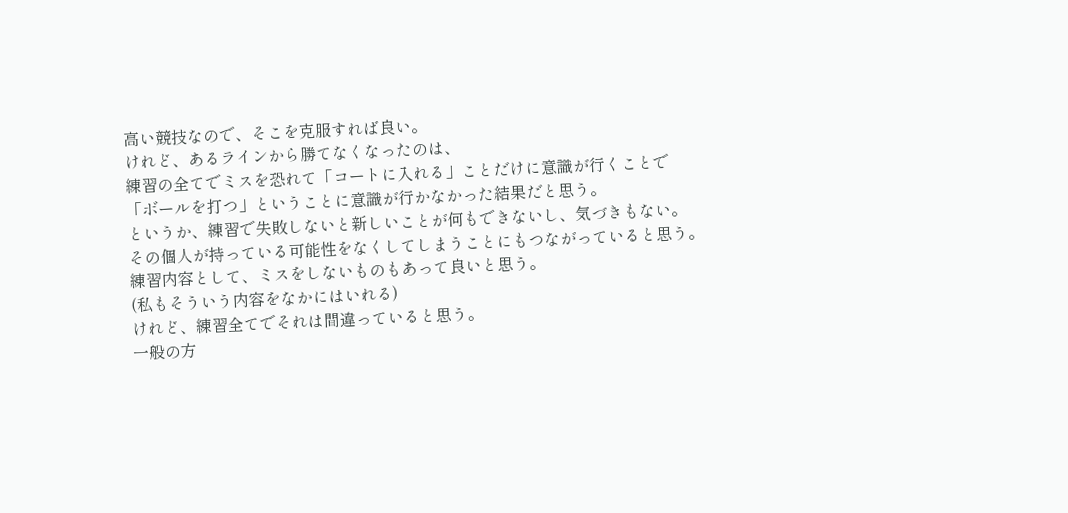高い競技なので、そこを克服すれば良い。
けれど、あるラインから勝てなくなったのは、
練習の全てでミスを恐れて「コートに入れる」ことだけに意識が行くことで
「ボールを打つ」ということに意識が行かなかった結果だと思う。
というか、練習で失敗しないと新しいことが何もできないし、気づきもない。
その個人が持っている可能性をなくしてしまうことにもつながっていると思う。
練習内容として、ミスをしないものもあって良いと思う。
(私もそういう内容をなかにはいれる)
けれど、練習全てでそれは間違っていると思う。
一般の方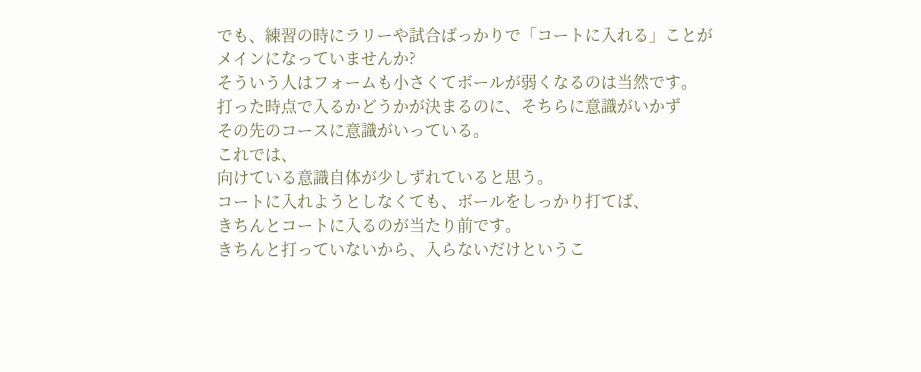でも、練習の時にラリーや試合ばっかりで「コートに入れる」ことが
メインになっていませんか?
そういう人はフォームも小さくてボールが弱くなるのは当然です。
打った時点で入るかどうかが決まるのに、そちらに意識がいかず
その先のコースに意識がいっている。
これでは、
向けている意識自体が少しずれていると思う。
コートに入れようとしなくても、ボールをしっかり打てば、
きちんとコートに入るのが当たり前です。
きちんと打っていないから、入らないだけというこ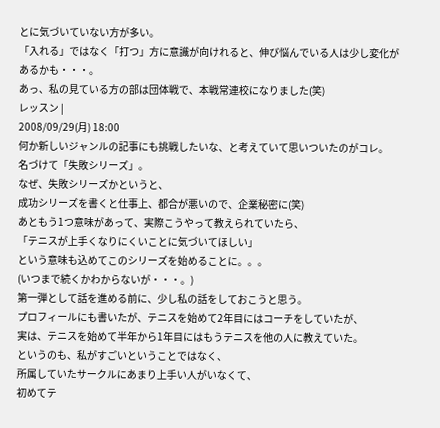とに気づいていない方が多い。
「入れる」ではなく「打つ」方に意識が向けれると、伸び悩んでいる人は少し変化があるかも・・・。
あっ、私の見ている方の部は団体戦で、本戦常連校になりました(笑)
レッスン |
2008/09/29(月) 18:00
何か新しいジャンルの記事にも挑戦したいな、と考えていて思いついたのがコレ。
名づけて「失敗シリーズ」。
なぜ、失敗シリーズかというと、
成功シリーズを書くと仕事上、都合が悪いので、企業秘密に(笑)
あともう1つ意味があって、実際こうやって教えられていたら、
「テニスが上手くなりにくいことに気づいてほしい」
という意味も込めてこのシリーズを始めることに。。。
(いつまで続くかわからないが・・・。)
第一弾として話を進める前に、少し私の話をしておこうと思う。
プロフィールにも書いたが、テニスを始めて2年目にはコーチをしていたが、
実は、テニスを始めて半年から1年目にはもうテニスを他の人に教えていた。
というのも、私がすごいということではなく、
所属していたサークルにあまり上手い人がいなくて、
初めてテ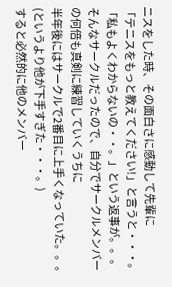ニスをした時、その面白さに感動して先輩に
「テニスをもっと教えてください!」と言うと・・・。
「私もよくわからないの・・。」という返事が。。。
そんなサークルだったので、自分でサークルメンバーの何倍も真剣に練習していくうちに
半年後にはサークルで2番目に上手くなっていた。。。(というより他が下手すぎた・・・。)
すると必然的に他のメンバー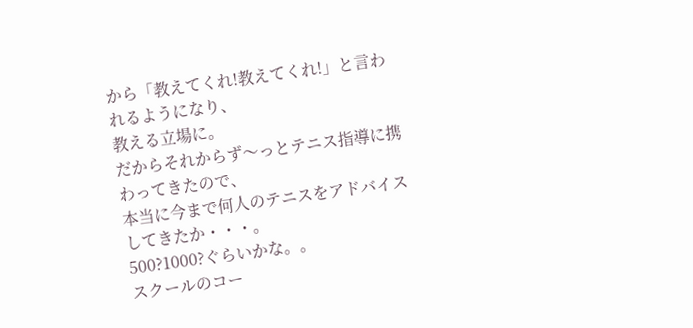から「教えてくれ!教えてくれ!」と言われるようになり、
教える立場に。
だからそれからず〜っとテニス指導に携わってきたので、
本当に今まで何人のテニスをアドバイスしてきたか・・・。
500?1000?ぐらいかな。。
スクールのコー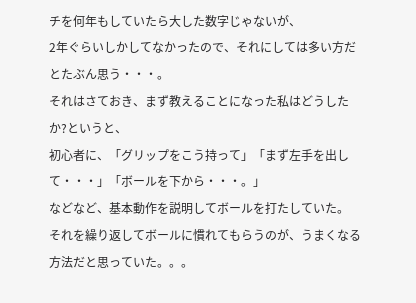チを何年もしていたら大した数字じゃないが、
2年ぐらいしかしてなかったので、それにしては多い方だとたぶん思う・・・。
それはさておき、まず教えることになった私はどうしたか?というと、
初心者に、「グリップをこう持って」「まず左手を出して・・・」「ボールを下から・・・。」
などなど、基本動作を説明してボールを打たしていた。
それを繰り返してボールに慣れてもらうのが、うまくなる方法だと思っていた。。。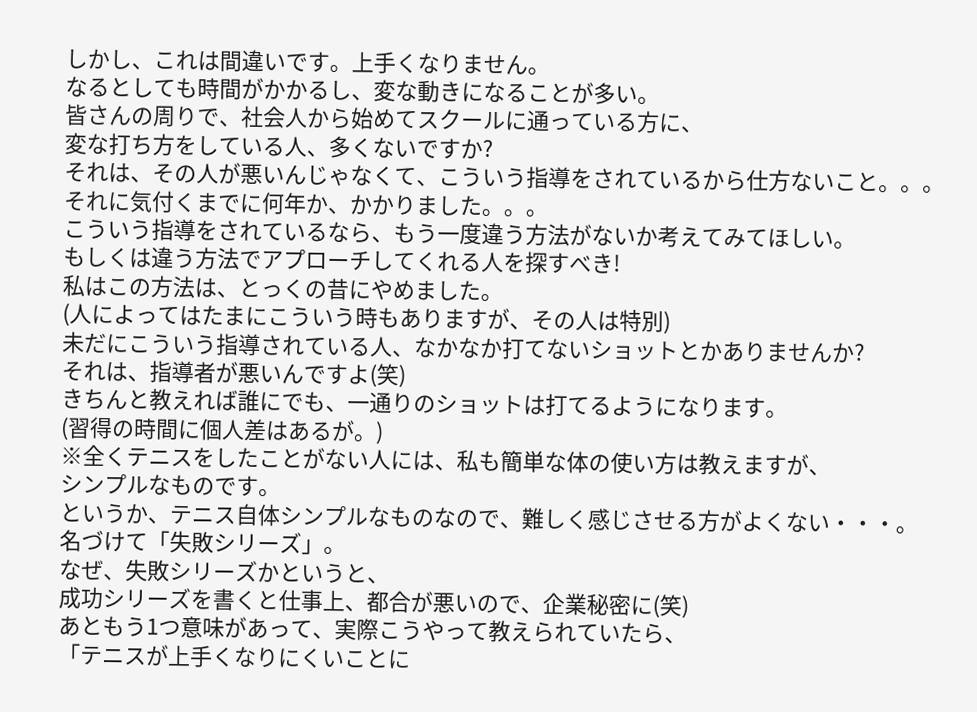しかし、これは間違いです。上手くなりません。
なるとしても時間がかかるし、変な動きになることが多い。
皆さんの周りで、社会人から始めてスクールに通っている方に、
変な打ち方をしている人、多くないですか?
それは、その人が悪いんじゃなくて、こういう指導をされているから仕方ないこと。。。
それに気付くまでに何年か、かかりました。。。
こういう指導をされているなら、もう一度違う方法がないか考えてみてほしい。
もしくは違う方法でアプローチしてくれる人を探すべき!
私はこの方法は、とっくの昔にやめました。
(人によってはたまにこういう時もありますが、その人は特別)
未だにこういう指導されている人、なかなか打てないショットとかありませんか?
それは、指導者が悪いんですよ(笑)
きちんと教えれば誰にでも、一通りのショットは打てるようになります。
(習得の時間に個人差はあるが。)
※全くテニスをしたことがない人には、私も簡単な体の使い方は教えますが、
シンプルなものです。
というか、テニス自体シンプルなものなので、難しく感じさせる方がよくない・・・。
名づけて「失敗シリーズ」。
なぜ、失敗シリーズかというと、
成功シリーズを書くと仕事上、都合が悪いので、企業秘密に(笑)
あともう1つ意味があって、実際こうやって教えられていたら、
「テニスが上手くなりにくいことに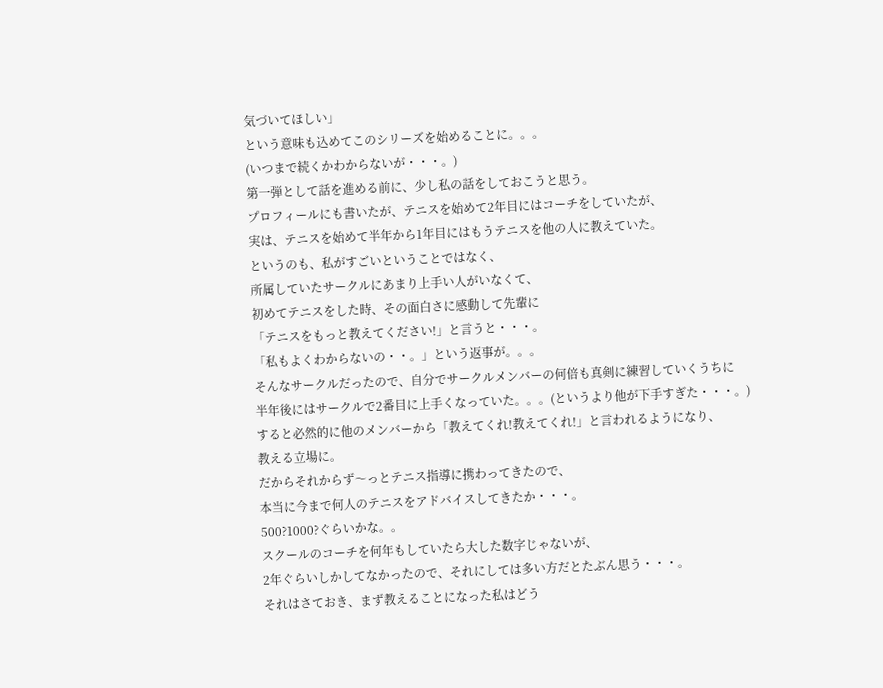気づいてほしい」
という意味も込めてこのシリーズを始めることに。。。
(いつまで続くかわからないが・・・。)
第一弾として話を進める前に、少し私の話をしておこうと思う。
プロフィールにも書いたが、テニスを始めて2年目にはコーチをしていたが、
実は、テニスを始めて半年から1年目にはもうテニスを他の人に教えていた。
というのも、私がすごいということではなく、
所属していたサークルにあまり上手い人がいなくて、
初めてテニスをした時、その面白さに感動して先輩に
「テニスをもっと教えてください!」と言うと・・・。
「私もよくわからないの・・。」という返事が。。。
そんなサークルだったので、自分でサークルメンバーの何倍も真剣に練習していくうちに
半年後にはサークルで2番目に上手くなっていた。。。(というより他が下手すぎた・・・。)
すると必然的に他のメンバーから「教えてくれ!教えてくれ!」と言われるようになり、
教える立場に。
だからそれからず〜っとテニス指導に携わってきたので、
本当に今まで何人のテニスをアドバイスしてきたか・・・。
500?1000?ぐらいかな。。
スクールのコーチを何年もしていたら大した数字じゃないが、
2年ぐらいしかしてなかったので、それにしては多い方だとたぶん思う・・・。
それはさておき、まず教えることになった私はどう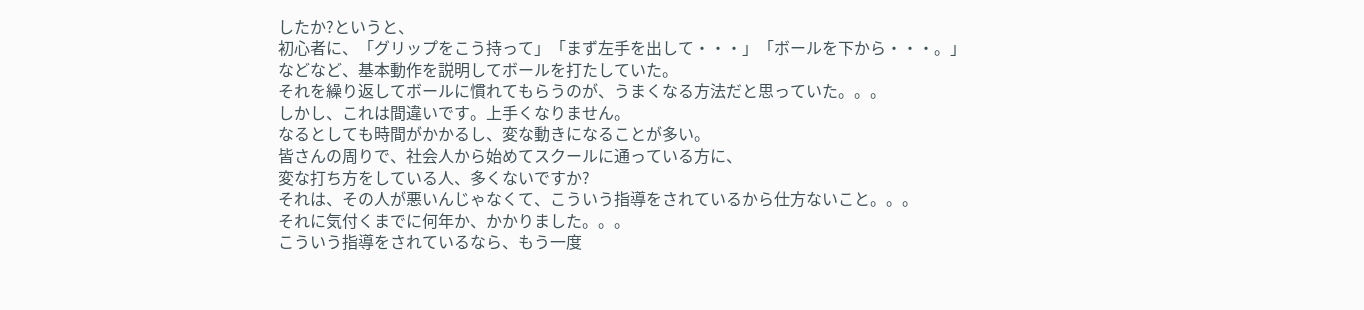したか?というと、
初心者に、「グリップをこう持って」「まず左手を出して・・・」「ボールを下から・・・。」
などなど、基本動作を説明してボールを打たしていた。
それを繰り返してボールに慣れてもらうのが、うまくなる方法だと思っていた。。。
しかし、これは間違いです。上手くなりません。
なるとしても時間がかかるし、変な動きになることが多い。
皆さんの周りで、社会人から始めてスクールに通っている方に、
変な打ち方をしている人、多くないですか?
それは、その人が悪いんじゃなくて、こういう指導をされているから仕方ないこと。。。
それに気付くまでに何年か、かかりました。。。
こういう指導をされているなら、もう一度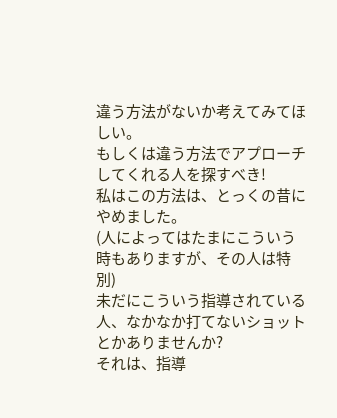違う方法がないか考えてみてほしい。
もしくは違う方法でアプローチしてくれる人を探すべき!
私はこの方法は、とっくの昔にやめました。
(人によってはたまにこういう時もありますが、その人は特別)
未だにこういう指導されている人、なかなか打てないショットとかありませんか?
それは、指導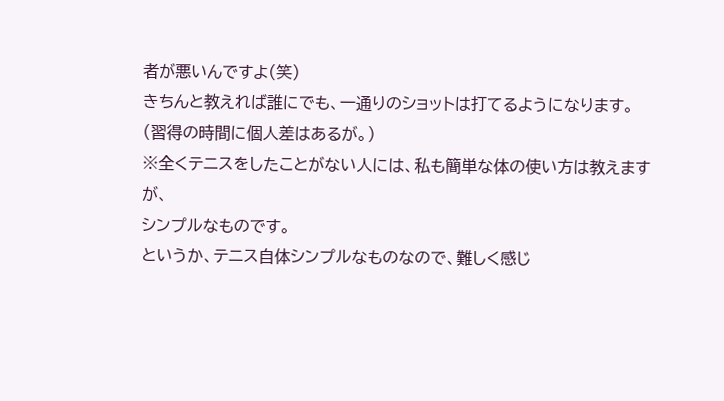者が悪いんですよ(笑)
きちんと教えれば誰にでも、一通りのショットは打てるようになります。
(習得の時間に個人差はあるが。)
※全くテニスをしたことがない人には、私も簡単な体の使い方は教えますが、
シンプルなものです。
というか、テニス自体シンプルなものなので、難しく感じ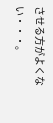させる方がよくない・・・。